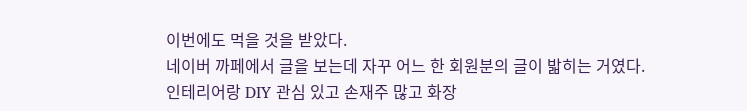이번에도 먹을 것을 받았다.
네이버 까페에서 글을 보는데 자꾸 어느 한 회원분의 글이 밟히는 거였다.
인테리어랑 DIY 관심 있고 손재주 많고 화장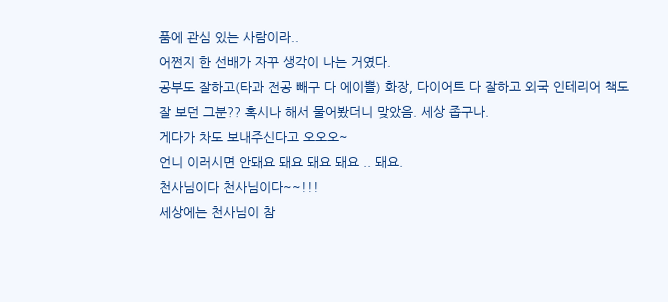품에 관심 있는 사람이라..
어쩐지 한 선배가 자꾸 생각이 나는 거였다.
공부도 잘하고(타과 전공 빼구 다 에이쁠) 화장, 다이어트 다 잘하고 외국 인테리어 책도
잘 보던 그분?? 혹시나 해서 물어봤더니 맞았음. 세상 좁구나.
게다가 차도 보내주신다고 오오오~
언니 이러시면 안돼요 돼요 돼요 돼요 .. 돼요.
천사님이다 천사님이다~~!!!
세상에는 천사님이 참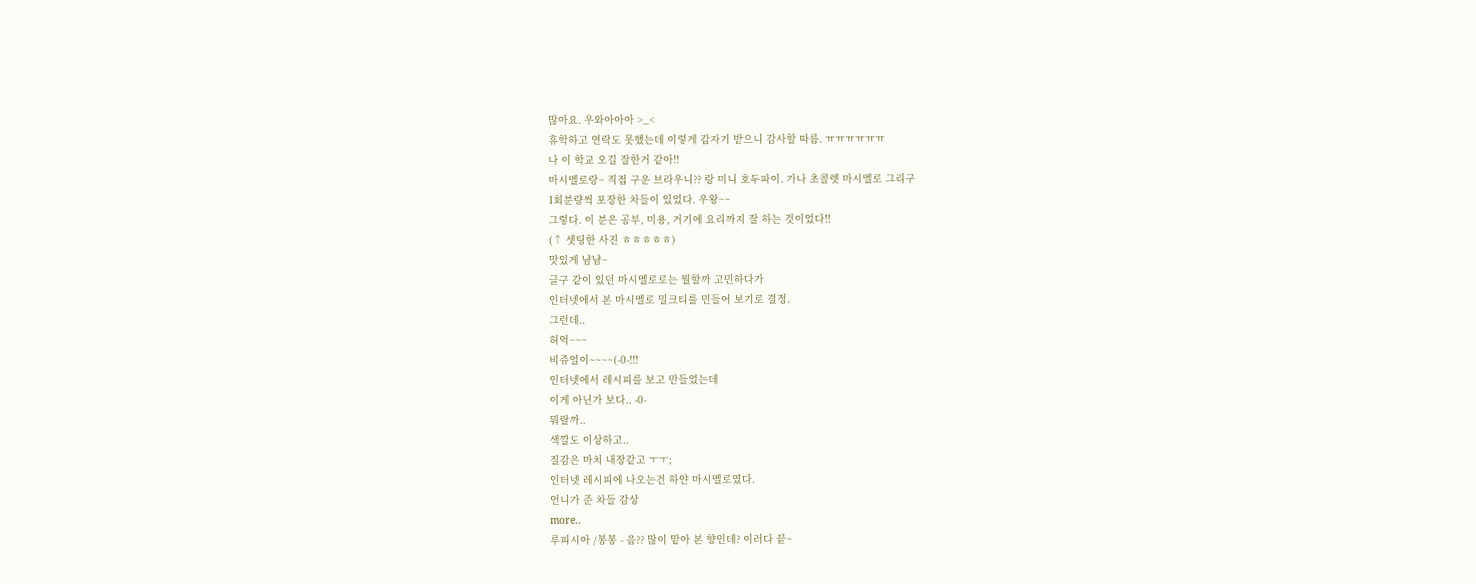많아요. 우와아아아 >_<
휴학하고 연락도 못했는데 이렇게 갑자기 받으니 감사할 따름. ㅠㅠㅠㅠㅠㅠ
나 이 학교 오길 잘한거 같아!!
마시멜로랑~ 직접 구운 브라우니?? 랑 미니 호두파이. 가나 초콜렛 마시멜로 그리구
1회분량씩 포장한 차들이 있었다. 우왕~~
그렇다. 이 분은 공부, 미용, 거기에 요리까지 잘 하는 것이었다!!
(↑ 셋팅한 사진 ㅎㅎㅎㅎㅎ)
맛있게 냠냠~
글구 같이 있던 마시멜로로는 뭘할까 고민하다가
인터넷에서 본 마시멜로 밀크티를 민들어 보기로 결정.
그런데..
허억~~~
비쥬얼이~~~~(-0-!!!
인터넷에서 레시피를 보고 만들었는데
이게 아닌가 보다.. -0-
뭐랄까..
색깔도 이상하고..
질감은 마치 내장같고 ㅜㅜ;
인터넷 레시피에 나오는건 하얀 마시멜로였다.
언니가 준 차들 감상
more..
루피시아 /봉봉 - 음?? 많이 맡아 본 향인데? 이러다 끝~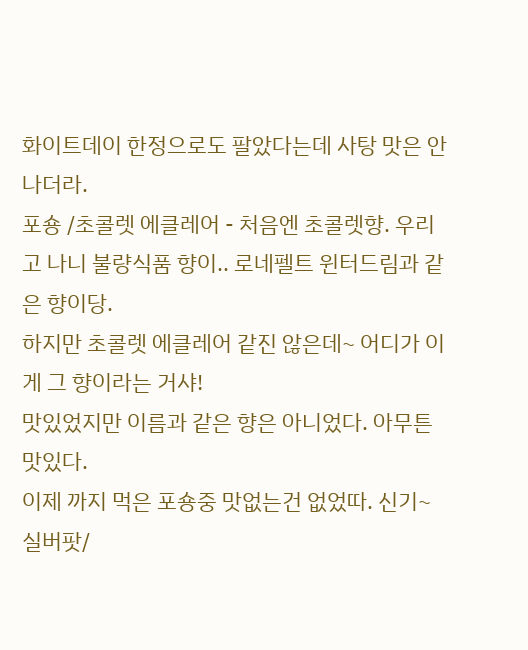화이트데이 한정으로도 팔았다는데 사탕 맛은 안나더라.
포숑 /초콜렛 에클레어 - 처음엔 초콜렛향. 우리고 나니 불량식품 향이.. 로네펠트 윈터드림과 같은 향이당.
하지만 초콜렛 에클레어 같진 않은데~ 어디가 이게 그 향이라는 거샤!
맛있었지만 이름과 같은 향은 아니었다. 아무튼 맛있다.
이제 까지 먹은 포숑중 맛없는건 없었따. 신기~
실버팟/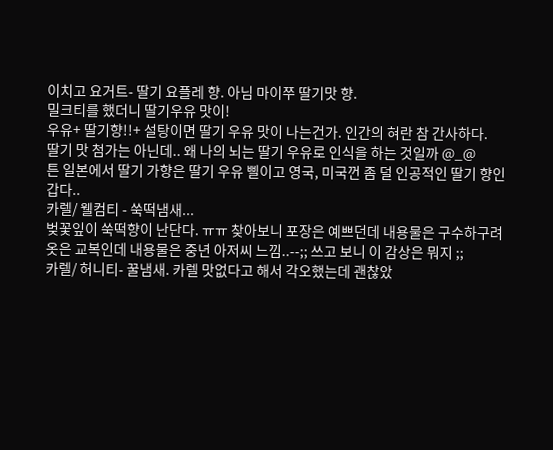이치고 요거트- 딸기 요플레 향. 아님 마이쭈 딸기맛 향.
밀크티를 했더니 딸기우유 맛이!
우유+ 딸기향!!+ 설탕이면 딸기 우유 맛이 나는건가. 인간의 혀란 참 간사하다.
딸기 맛 첨가는 아닌데.. 왜 나의 뇌는 딸기 우유로 인식을 하는 것일까 @_@
튼 일본에서 딸기 가향은 딸기 우유 삘이고 영국, 미국껀 좀 덜 인공적인 딸기 향인갑다..
카렐/ 웰컴티 - 쑥떡냄새...
벚꽃잎이 쑥떡향이 난단다. ㅠㅠ 찾아보니 포장은 예쁘던데 내용물은 구수하구려
옷은 교복인데 내용물은 중년 아저씨 느낌..--;; 쓰고 보니 이 감상은 뭐지 ;;
카렐/ 허니티- 꿀냄새. 카렐 맛없다고 해서 각오했는데 괜찮았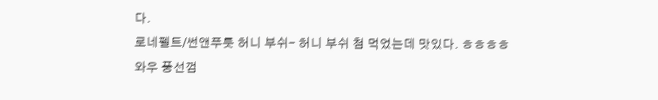다.
로네펠트/썬앤푸룻 허니 부쉬- 허니 부쉬 첨 먹었는데 맛있다. ㅎㅎㅎㅎ
와우 풍선껌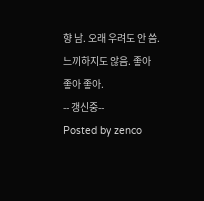향 남. 오래 우려도 안 씀. 느끼하지도 않음. 좋아 좋아 좋아.
-- 갱신중--
Posted by zenco